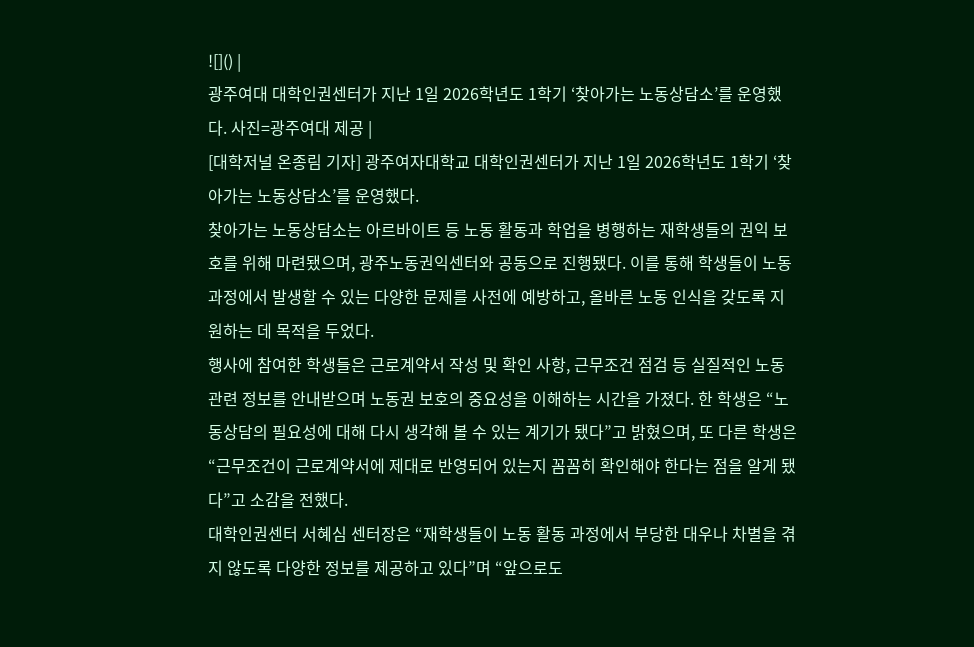![]() |
광주여대 대학인권센터가 지난 1일 2026학년도 1학기 ‘찾아가는 노동상담소’를 운영했다. 사진=광주여대 제공 |
[대학저널 온종림 기자] 광주여자대학교 대학인권센터가 지난 1일 2026학년도 1학기 ‘찾아가는 노동상담소’를 운영했다.
찾아가는 노동상담소는 아르바이트 등 노동 활동과 학업을 병행하는 재학생들의 권익 보호를 위해 마련됐으며, 광주노동권익센터와 공동으로 진행됐다. 이를 통해 학생들이 노동 과정에서 발생할 수 있는 다양한 문제를 사전에 예방하고, 올바른 노동 인식을 갖도록 지원하는 데 목적을 두었다.
행사에 참여한 학생들은 근로계약서 작성 및 확인 사항, 근무조건 점검 등 실질적인 노동 관련 정보를 안내받으며 노동권 보호의 중요성을 이해하는 시간을 가졌다. 한 학생은 “노동상담의 필요성에 대해 다시 생각해 볼 수 있는 계기가 됐다”고 밝혔으며, 또 다른 학생은 “근무조건이 근로계약서에 제대로 반영되어 있는지 꼼꼼히 확인해야 한다는 점을 알게 됐다”고 소감을 전했다.
대학인권센터 서혜심 센터장은 “재학생들이 노동 활동 과정에서 부당한 대우나 차별을 겪지 않도록 다양한 정보를 제공하고 있다”며 “앞으로도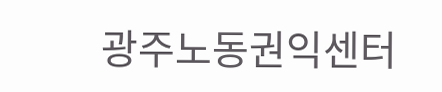광주노동권익센터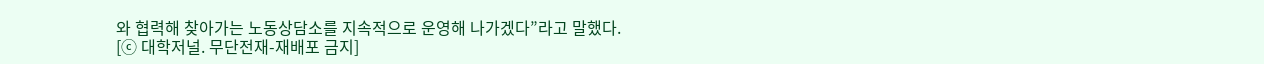와 협력해 찾아가는 노동상담소를 지속적으로 운영해 나가겠다”라고 말했다.
[ⓒ 대학저널. 무단전재-재배포 금지]